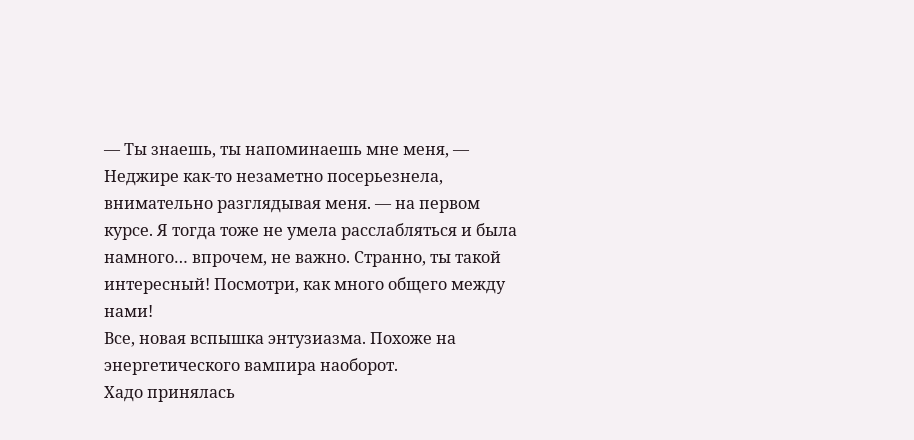— Ты знаешь, ты напоминаешь мне меня, — Неджире как-то незаметно посерьезнела, внимательно разглядывая меня. — на первом курсе. Я тогда тоже не умела расслабляться и была намного… впрочем, не важно. Странно, ты такой интересный! Посмотри, как много общего между нами!
Все, новая вспышка энтузиазма. Похоже на энергетического вампира наоборот.
Хадо принялась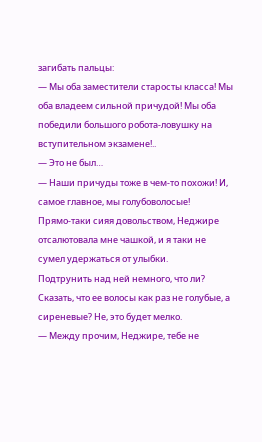загибать пальцы:
— Мы оба заместители старосты класса! Мы оба владеем сильной причудой! Мы оба победили большого робота-ловушку на вступительном экзамене!..
— Это не был…
— Наши причуды тоже в чем-то похожи! И, самое главное, мы голубоволосые!
Прямо-таки сияя довольством, Неджире отсалютовала мне чашкой, и я таки не сумел удержаться от улыбки.
Подтрунить над ней немного, что ли? Сказать, что ее волосы как раз не голубые, а сиреневые? Не, это будет мелко.
— Между прочим, Неджире, тебе не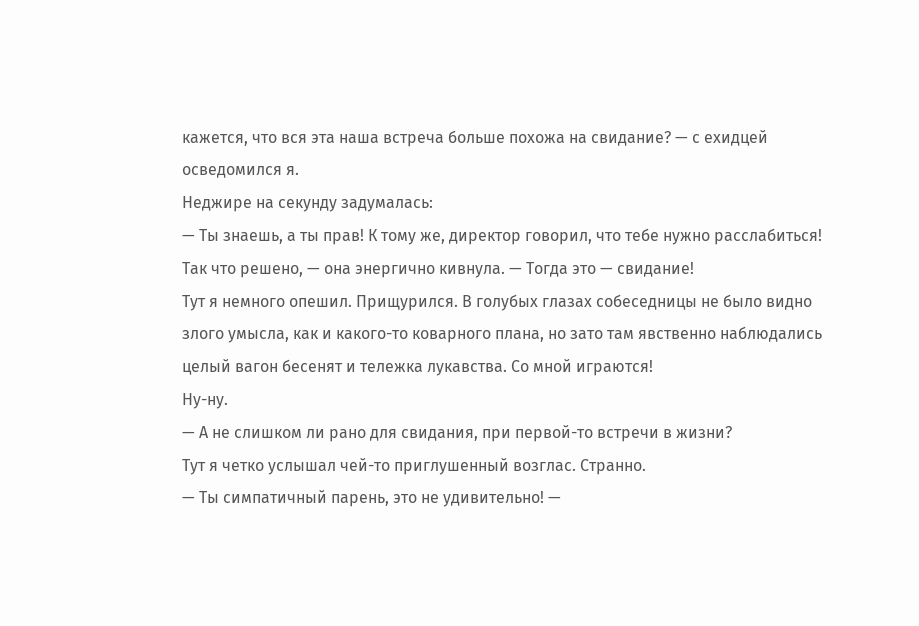кажется, что вся эта наша встреча больше похожа на свидание? — с ехидцей осведомился я.
Неджире на секунду задумалась:
— Ты знаешь, а ты прав! К тому же, директор говорил, что тебе нужно расслабиться! Так что решено, — она энергично кивнула. — Тогда это — свидание!
Тут я немного опешил. Прищурился. В голубых глазах собеседницы не было видно злого умысла, как и какого-то коварного плана, но зато там явственно наблюдались целый вагон бесенят и тележка лукавства. Со мной играются!
Ну-ну.
— А не слишком ли рано для свидания, при первой-то встречи в жизни?
Тут я четко услышал чей-то приглушенный возглас. Странно.
— Ты симпатичный парень, это не удивительно! —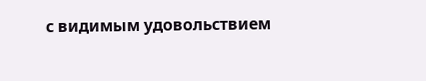с видимым удовольствием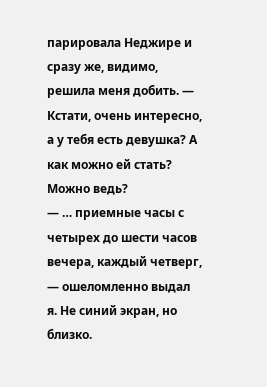парировала Неджире и сразу же, видимо, решила меня добить. — Кстати, очень интересно, а у тебя есть девушка? А как можно ей стать? Можно ведь?
— … приемные часы с четырех до шести часов вечера, каждый четверг, — ошеломленно выдал я. Не синий экран, но близко.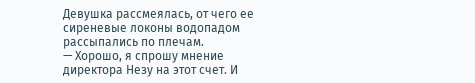Девушка рассмеялась, от чего ее сиреневые локоны водопадом рассыпались по плечам.
— Хорошо, я спрошу мнение директора Незу на этот счет. И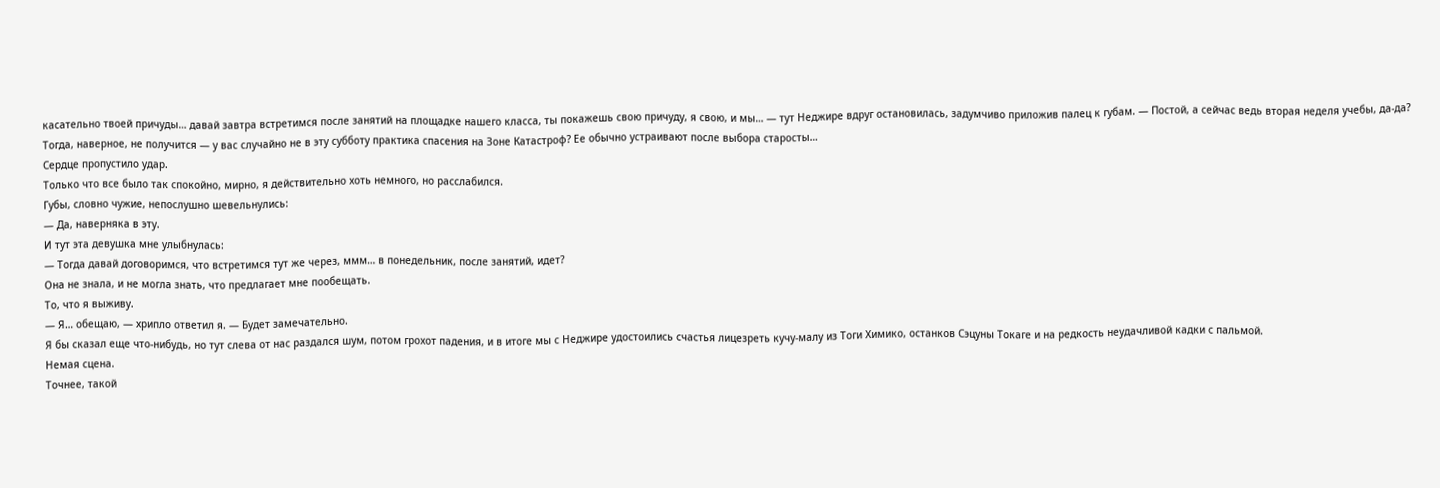касательно твоей причуды… давай завтра встретимся после занятий на площадке нашего класса, ты покажешь свою причуду, я свою, и мы… — тут Неджире вдруг остановилась, задумчиво приложив палец к губам. — Постой, а сейчас ведь вторая неделя учебы, да-да? Тогда, наверное, не получится — у вас случайно не в эту субботу практика спасения на Зоне Катастроф? Ее обычно устраивают после выбора старосты…
Сердце пропустило удар.
Только что все было так спокойно, мирно, я действительно хоть немного, но расслабился.
Губы, словно чужие, непослушно шевельнулись:
— Да, наверняка в эту.
И тут эта девушка мне улыбнулась:
— Тогда давай договоримся, что встретимся тут же через, ммм… в понедельник, после занятий, идет?
Она не знала, и не могла знать, что предлагает мне пообещать.
То, что я выживу.
— Я… обещаю, — хрипло ответил я. — Будет замечательно.
Я бы сказал еще что-нибудь, но тут слева от нас раздался шум, потом грохот падения, и в итоге мы с Неджире удостоились счастья лицезреть кучу-малу из Тоги Химико, останков Сэцуны Токаге и на редкость неудачливой кадки с пальмой.
Немая сцена.
Точнее, такой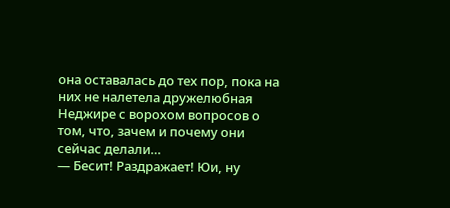она оставалась до тех пор, пока на них не налетела дружелюбная Неджире с ворохом вопросов о том, что, зачем и почему они сейчас делали…
— Бесит! Раздражает! Юи, ну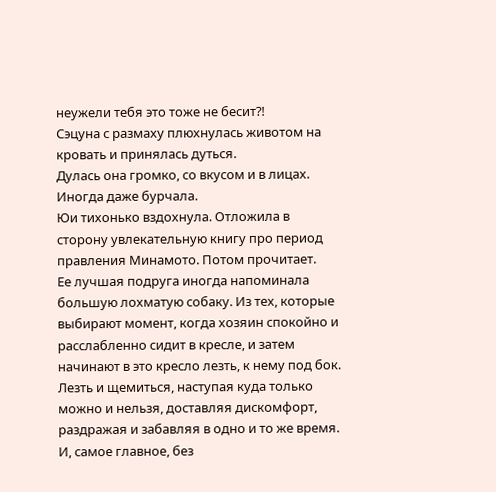неужели тебя это тоже не бесит⁈
Сэцуна с размаху плюхнулась животом на кровать и принялась дуться.
Дулась она громко, со вкусом и в лицах. Иногда даже бурчала.
Юи тихонько вздохнула. Отложила в сторону увлекательную книгу про период правления Минамото. Потом прочитает.
Ее лучшая подруга иногда напоминала большую лохматую собаку. Из тех, которые выбирают момент, когда хозяин спокойно и расслабленно сидит в кресле, и затем начинают в это кресло лезть, к нему под бок. Лезть и щемиться, наступая куда только можно и нельзя, доставляя дискомфорт, раздражая и забавляя в одно и то же время. И, самое главное, без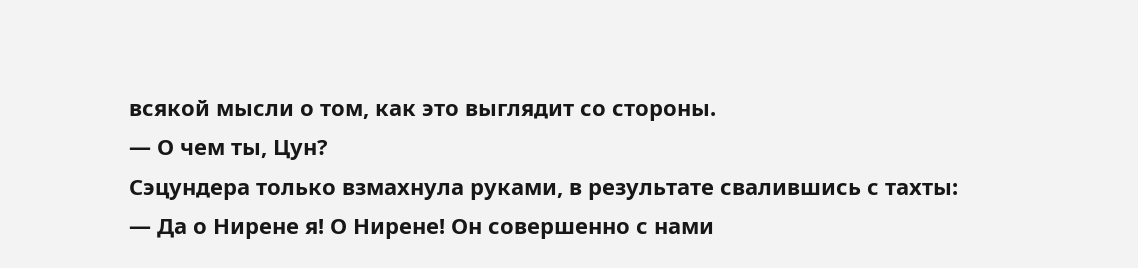всякой мысли о том, как это выглядит со стороны.
— О чем ты, Цун?
Сэцундера только взмахнула руками, в результате свалившись с тахты:
— Да о Нирене я! О Нирене! Он совершенно с нами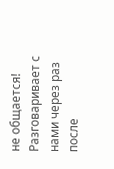не общается! Разговаривает с нами через раз после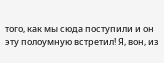того, как мы сюда поступили и он эту полоумную встретил! Я, вон, из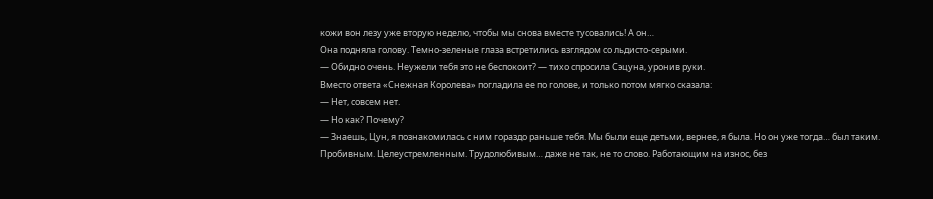кожи вон лезу уже вторую неделю, чтобы мы снова вместе тусовались! А он…
Она подняла голову. Темно-зеленые глаза встретились взглядом со льдисто-серыми.
— Обидно очень. Неужели тебя это не беспокоит? — тихо спросила Сэцуна, уронив руки.
Вместо ответа «Снежная Королева» погладила ее по голове, и только потом мягко сказала:
— Нет, совсем нет.
— Но как? Почему?
— Знаешь, Цун, я познакомилась с ним гораздо раньше тебя. Мы были еще детьми, вернее, я была. Но он уже тогда… был таким. Пробивным. Целеустремленным. Трудолюбивым… даже не так, не то слово. Работающим на износ, без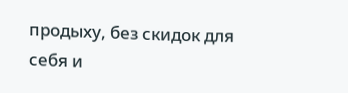продыху, без скидок для себя и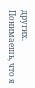других. Понимаешь, что я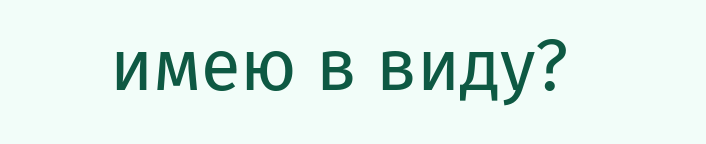имею в виду?